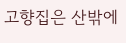고향집은 산밖에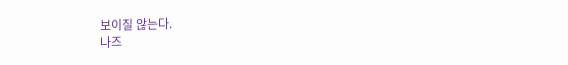보이질 않는다.
나즈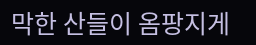막한 산들이 옴팡지게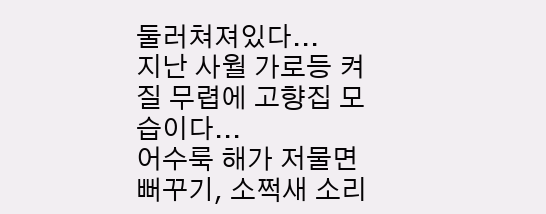둘러쳐져있다...
지난 사월 가로등 켜질 무렵에 고향집 모습이다...
어수룩 해가 저물면 뻐꾸기, 소쩍새 소리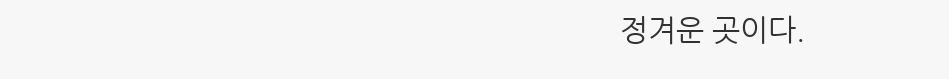정겨운 곳이다.